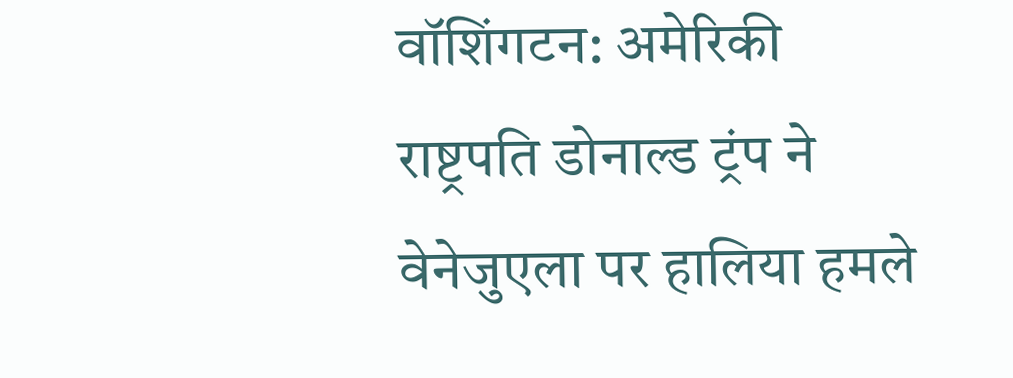वॉशिंगटन: अमेरिकी राष्ट्रपति डोनाल्ड ट्रंप ने वेनेजुएला पर हालिया हमले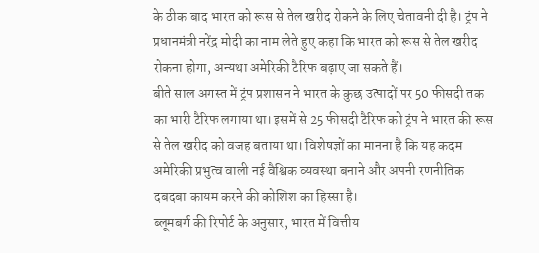के ठीक बाद भारत को रूस से तेल खरीद रोकने के लिए चेतावनी दी है। ट्रंप ने प्रधानमंत्री नरेंद्र मोदी का नाम लेते हुए कहा कि भारत को रूस से तेल खरीद रोकना होगा, अन्यथा अमेरिकी टैरिफ बढ़ाए जा सकते हैं।
बीते साल अगस्त में ट्रंप प्रशासन ने भारत के कुछ उत्पादों पर 50 फीसदी तक का भारी टैरिफ लगाया था। इसमें से 25 फीसदी टैरिफ को ट्रंप ने भारत की रूस से तेल खरीद को वजह बताया था। विशेषज्ञों का मानना है कि यह कदम अमेरिकी प्रभुत्व वाली नई वैश्विक व्यवस्था बनाने और अपनी रणनीतिक दबदबा कायम करने की कोशिश का हिस्सा है।
ब्लूमबर्ग की रिपोर्ट के अनुसार, भारत में वित्तीय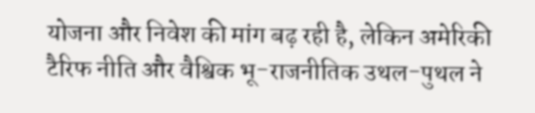योजना और निवेश की मांग बढ़ रही है, लेकिन अमेरिकी टैरिफ नीति और वैश्विक भू-राजनीतिक उथल-पुथल ने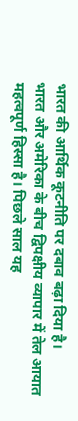भारत की आर्थिक कूटनीति पर दबाव बढ़ा दिया है।
भारत और अमेरिका के बीच द्विपक्षीय व्यापार में तेल आयात महत्वपूर्ण हिस्सा है। पिछले साल यह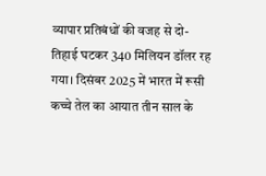व्यापार प्रतिबंधों की वजह से दो-तिहाई घटकर 340 मिलियन डॉलर रह गया। दिसंबर 2025 में भारत में रूसी कच्चे तेल का आयात तीन साल के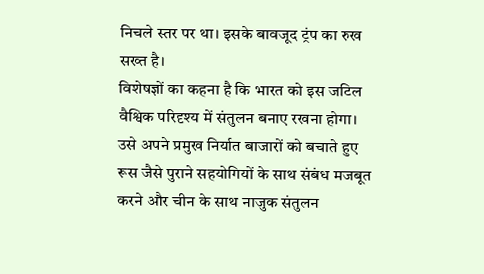निचले स्तर पर था। इसके बावजूद ट्रंप का रुख सख्त है।
विशेषज्ञों का कहना है कि भारत को इस जटिल वैश्विक परिदृश्य में संतुलन बनाए रखना होगा। उसे अपने प्रमुख निर्यात बाजारों को बचाते हुए रूस जैसे पुराने सहयोगियों के साथ संबंध मजबूत करने और चीन के साथ नाजुक संतुलन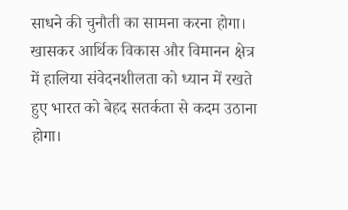साधने की चुनौती का सामना करना होगा। खासकर आर्थिक विकास और विमानन क्षेत्र में हालिया संवेदनशीलता को ध्यान में रखते हुए भारत को बेहद सतर्कता से कदम उठाना होगा।